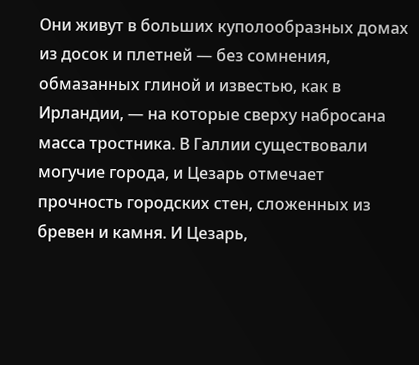Они живут в больших куполообразных домах из досок и плетней — без сомнения, обмазанных глиной и известью, как в Ирландии, — на которые сверху набросана масса тростника. В Галлии существовали могучие города, и Цезарь отмечает прочность городских стен, сложенных из бревен и камня. И Цезарь,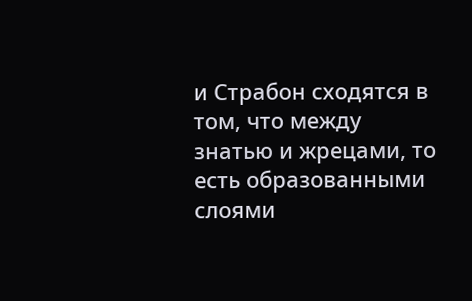и Страбон сходятся в том, что между знатью и жрецами, то есть образованными слоями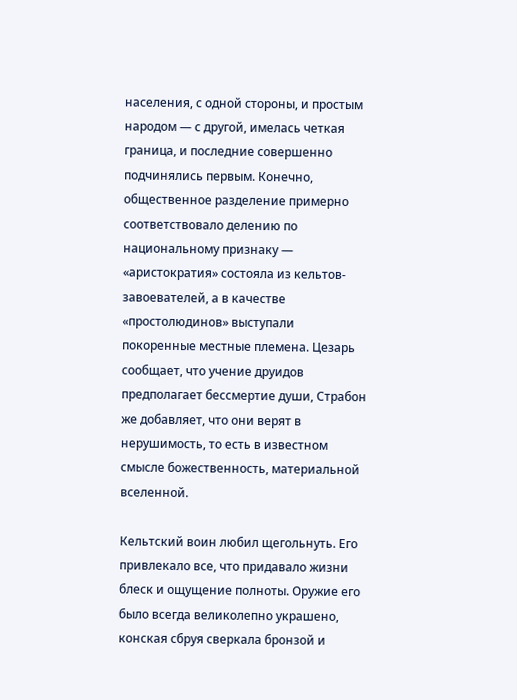населения, с одной стороны, и простым народом — с другой, имелась четкая граница, и последние совершенно подчинялись первым. Конечно, общественное разделение примерно соответствовало делению по национальному признаку — «аристократия» состояла из кельтов-завоевателей, а в качестве «простолюдинов» выступали покоренные местные племена. Цезарь сообщает, что учение друидов предполагает бессмертие души, Страбон же добавляет, что они верят в нерушимость, то есть в известном смысле божественность, материальной вселенной.

Кельтский воин любил щегольнуть. Его привлекало все, что придавало жизни блеск и ощущение полноты. Оружие его было всегда великолепно украшено, конская сбруя сверкала бронзой и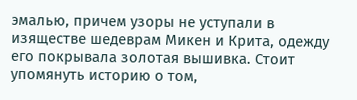эмалью, причем узоры не уступали в изяществе шедеврам Микен и Крита, одежду его покрывала золотая вышивка. Стоит упомянуть историю о том,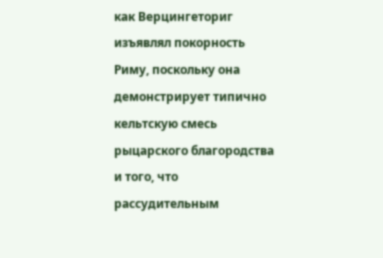как Верцингеториг изъявлял покорность Риму, поскольку она демонстрирует типично кельтскую смесь рыцарского благородства и того, что рассудительным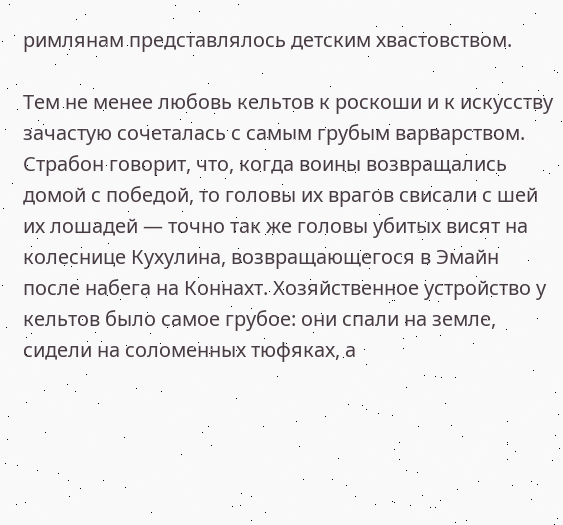римлянам представлялось детским хвастовством.

Тем не менее любовь кельтов к роскоши и к искусству зачастую сочеталась с самым грубым варварством. Страбон говорит, что, когда воины возвращались домой с победой, то головы их врагов свисали с шей их лошадей — точно так же головы убитых висят на колеснице Кухулина, возвращающегося в Эмайн после набега на Коннахт. Хозяйственное устройство у кельтов было самое грубое: они спали на земле, сидели на соломенных тюфяках, а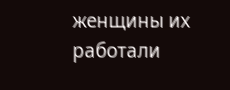женщины их работали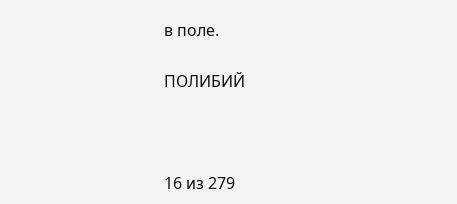в поле.

ПОЛИБИЙ



16 из 279